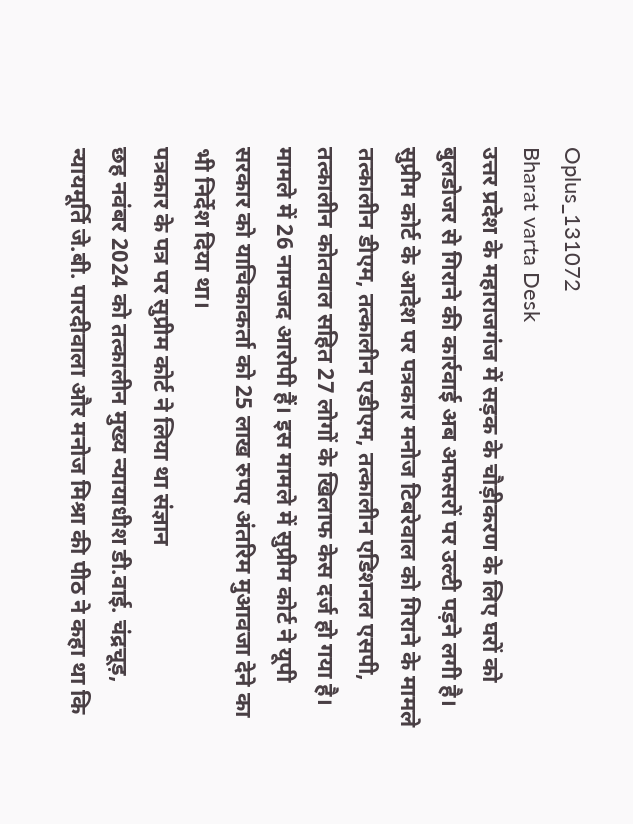Oplus_131072
Bharat varta Desk
उत्तर प्रदेश के महाराजगंज में सड़क के चौड़ीकरण के लिए घरों को बुलडोजर से गिराने की कार्रवाई अब अफसरों पर उल्टी पड़ने लगी है। सुप्रीम कोर्ट के आदेश पर पत्रकार मनोज टिबरेवाल को गिराने के मामले तत्कालीन डीएम, तत्कालीन एडीएम, तत्कालीन एडिशनल एसपी, तत्कालीन कोतवाल सहित 27 लोगों के खिलाफ केस दर्ज हो गया है। मामले में 26 नामजद आरोपी हैं। इस मामले में सुप्रीम कोर्ट ने यूपी सरकार को याचिकाकर्ता को 25 लाख रुपए अंतरिम मुआवजा देने का भी निर्देश दिया था।
पत्रकार के पत्र पर सुप्रीम कोर्ट ने लिया था संज्ञान
छह नवंबर 2024 को तत्कालीन मुख्य न्यायाधीश डी.वाई. चंद्रचूड़, न्यायमूर्ति जे.बी. पारदीवाला और मनोज मिश्रा की पीठ ने कहा था कि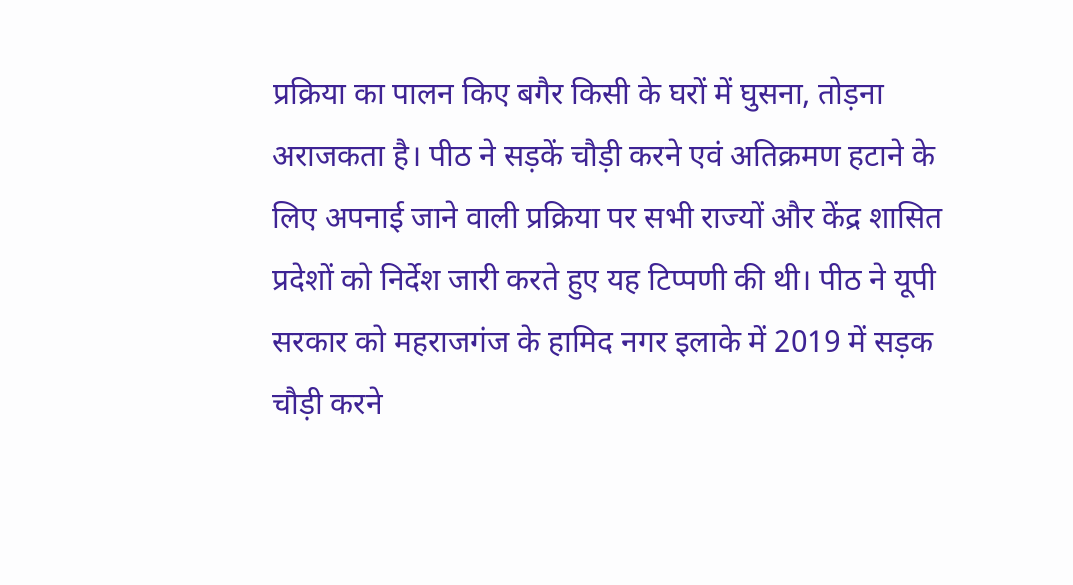प्रक्रिया का पालन किए बगैर किसी के घरों में घुसना, तोड़ना अराजकता है। पीठ ने सड़कें चौड़ी करने एवं अतिक्रमण हटाने के लिए अपनाई जाने वाली प्रक्रिया पर सभी राज्यों और केंद्र शासित प्रदेशों को निर्देश जारी करते हुए यह टिप्पणी की थी। पीठ ने यूपी सरकार को महराजगंज के हामिद नगर इलाके में 2019 में सड़क चौड़ी करने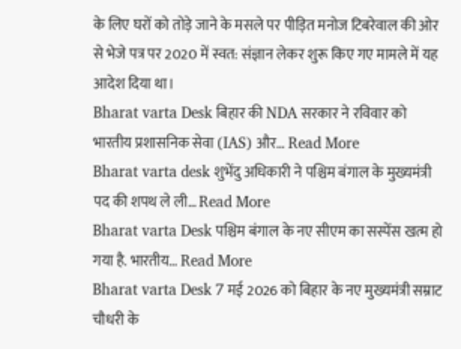के लिए घरों को तोड़े जाने के मसले पर पीड़ित मनोज टिबरेवाल की ओर से भेजे पत्र पर 2020 में स्वत: संज्ञान लेकर शुरू किए गए मामले में यह आदेश दिया था।
Bharat varta Desk बिहार की NDA सरकार ने रविवार को भारतीय प्रशासनिक सेवा (IAS) और… Read More
Bharat varta desk शुभेंदु अधिकारी ने पश्चिम बंगाल के मुख्यमंत्री पद की शपथ ले ली… Read More
Bharat varta Desk पश्चिम बंगाल के नए सीएम का सस्पेंस खत्म हो गया है. भारतीय… Read More
Bharat varta Desk 7 मई 2026 को बिहार के नए मुख्यमंत्री सम्राट चौधरी के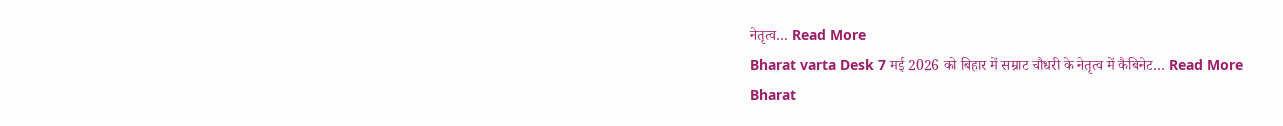नेतृत्व… Read More
Bharat varta Desk 7 मई 2026 को बिहार में सम्राट चौधरी के नेतृत्व में कैबिनेट… Read More
Bharat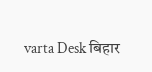varta Desk बिहार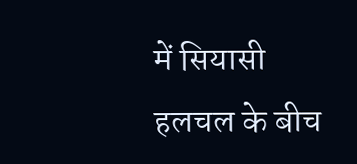में सियासी हलचल के बीच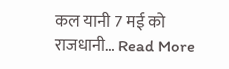कल यानी 7 मई को राजधानी… Read More